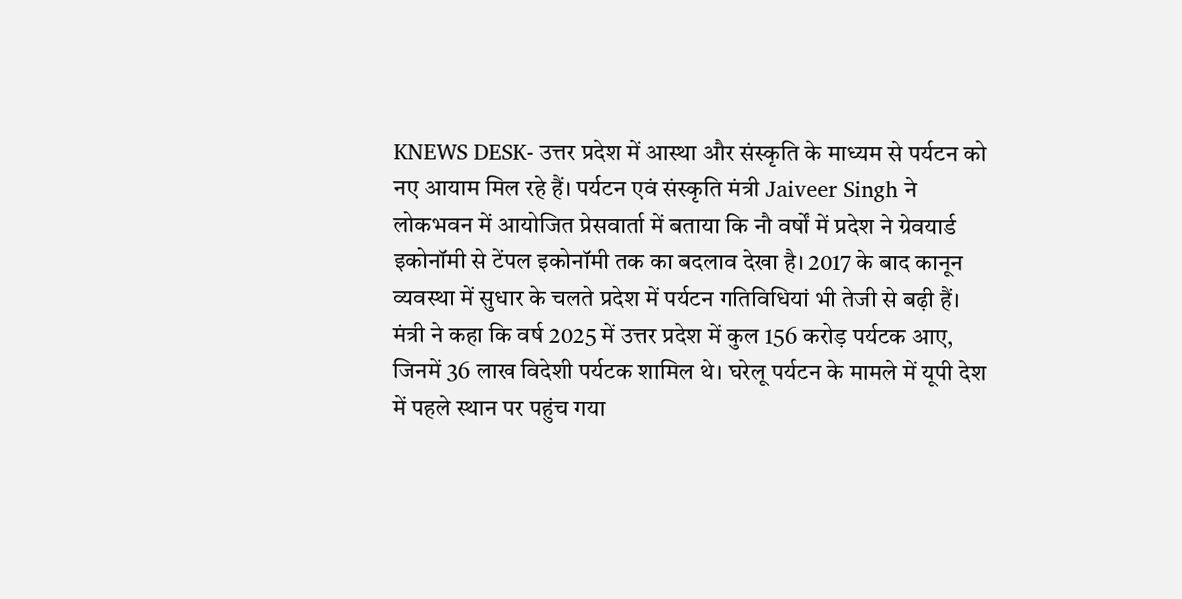KNEWS DESK- उत्तर प्रदेश में आस्था और संस्कृति के माध्यम से पर्यटन को नए आयाम मिल रहे हैं। पर्यटन एवं संस्कृति मंत्री Jaiveer Singh ने लोकभवन में आयोजित प्रेसवार्ता में बताया कि नौ वर्षों में प्रदेश ने ग्रेवयार्ड इकोनॉमी से टेंपल इकोनॉमी तक का बदलाव देखा है। 2017 के बाद कानून व्यवस्था में सुधार के चलते प्रदेश में पर्यटन गतिविधियां भी तेजी से बढ़ी हैं।
मंत्री ने कहा कि वर्ष 2025 में उत्तर प्रदेश में कुल 156 करोड़ पर्यटक आए, जिनमें 36 लाख विदेशी पर्यटक शामिल थे। घरेलू पर्यटन के मामले में यूपी देश में पहले स्थान पर पहुंच गया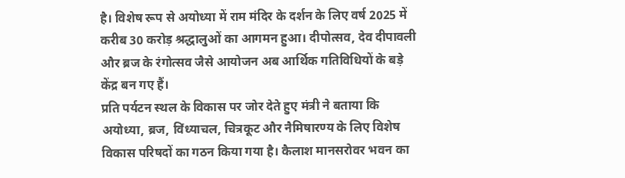है। विशेष रूप से अयोध्या में राम मंदिर के दर्शन के लिए वर्ष 2025 में करीब 30 करोड़ श्रद्धालुओं का आगमन हुआ। दीपोत्सव, देव दीपावली और ब्रज के रंगोत्सव जैसे आयोजन अब आर्थिक गतिविधियों के बड़े केंद्र बन गए हैं।
प्रति पर्यटन स्थल के विकास पर जोर देते हुए मंत्री ने बताया कि अयोध्या, ब्रज, विंध्याचल, चित्रकूट और नैमिषारण्य के लिए विशेष विकास परिषदों का गठन किया गया है। कैलाश मानसरोवर भवन का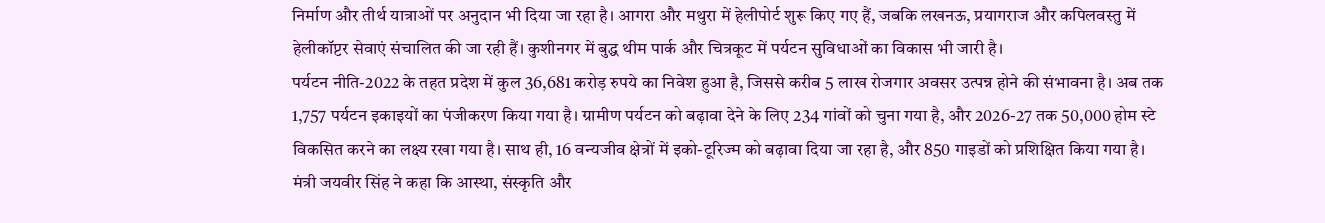निर्माण और तीर्थ यात्राओं पर अनुदान भी दिया जा रहा है। आगरा और मथुरा में हेलीपोर्ट शुरू किए गए हैं, जबकि लखनऊ, प्रयागराज और कपिलवस्तु में हेलीकॉप्टर सेवाएं संचालित की जा रही हैं। कुशीनगर में बुद्ध थीम पार्क और चित्रकूट में पर्यटन सुविधाओं का विकास भी जारी है।
पर्यटन नीति-2022 के तहत प्रदेश में कुल 36,681 करोड़ रुपये का निवेश हुआ है, जिससे करीब 5 लाख रोजगार अवसर उत्पन्न होने की संभावना है। अब तक 1,757 पर्यटन इकाइयों का पंजीकरण किया गया है। ग्रामीण पर्यटन को बढ़ावा देने के लिए 234 गांवों को चुना गया है, और 2026-27 तक 50,000 होम स्टे विकसित करने का लक्ष्य रखा गया है। साथ ही, 16 वन्यजीव क्षेत्रों में इको-टूरिज्म को बढ़ावा दिया जा रहा है, और 850 गाइडों को प्रशिक्षित किया गया है।
मंत्री जयवीर सिंह ने कहा कि आस्था, संस्कृति और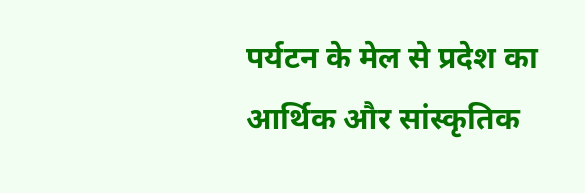पर्यटन के मेल से प्रदेश का आर्थिक और सांस्कृतिक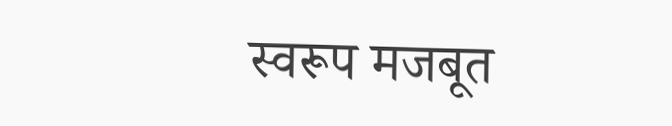स्वरूप मजबूत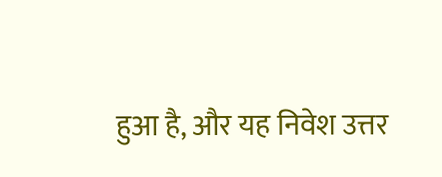हुआ है, और यह निवेश उत्तर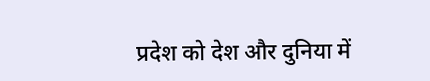प्रदेश को देश और दुनिया में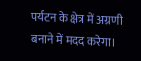पर्यटन के क्षेत्र में अग्रणी बनाने में मदद करेगा।